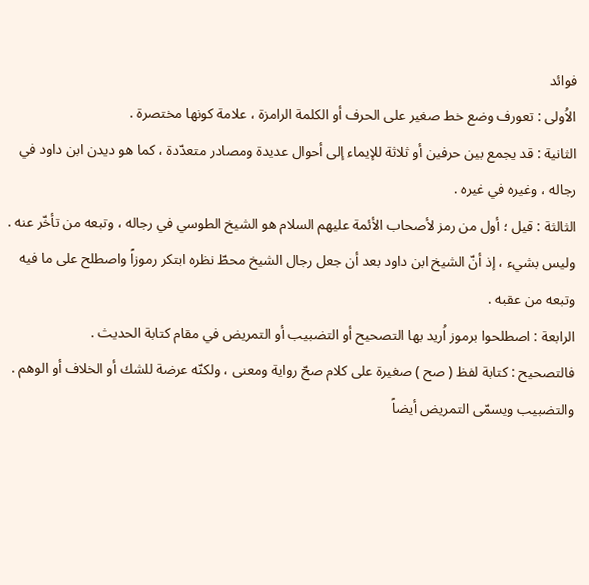فوائد
الاُولى : تعورف وضع خط صغير على الحرف أو الكلمة الرامزة ، علامة كونها مختصرة .
الثانية : قد يجمع بين حرفين أو ثلاثة للإيماء إلى أحوال عديدة ومصادر متعدّدة ، كما هو ديدن ابن داود في رجاله ، وغيره في غيره .
الثالثة : قيل ؛ أول من رمز لأصحاب الأئمة عليهم السلام هو الشيخ الطوسي في رجاله ، وتبعه من تأخّر عنه . وليس بشيء ، إذ أنّ الشيخ ابن داود بعد أن جعل رجال الشيخ محطّ نظره ابتكر رموزاً واصطلح على ما فيه وتبعه من عقبه .
الرابعة : اصطلحوا برموز اُريد بها التصحيح أو التضبيب أو التمريض في مقام كتابة الحديث .
فالتصحيح : كتابة لفظ ( صح ) صغيرة على كلام صحّ رواية ومعنى ، ولكنّه عرضة للشك أو الخلاف أو الوهم .
والتضبيب ويسمّى التمريض أيضاً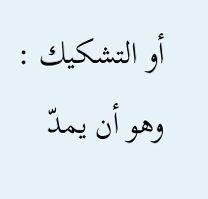أو التشكيك : وهو أن يمدّ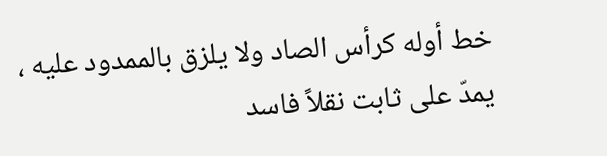خط أوله كرأس الصاد ولا يلزق بالممدود عليه ، يمدّ على ثابت نقلاً فاسد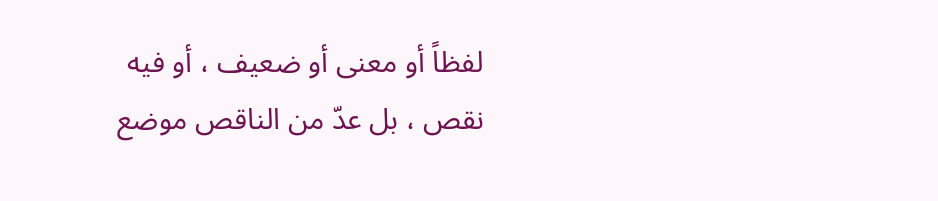لفظاً أو معنى أو ضعيف ، أو فيه نقص ، بل عدّ من الناقص موضع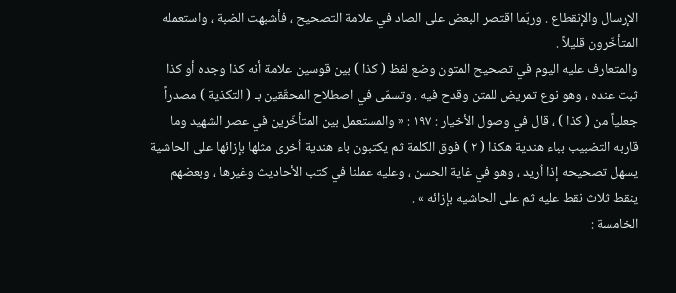الإرسال والإنقطاع . وربّما اقتصر البعض على الصاد في علامة التصحيح ، فأشبهت الضبة ، واستعمله المتأخّرون قليلاً .
والمتعارف عليه اليوم في تصحيح المتون وضع لفظ ( كذا ) بين قوسين علامة أنه كذا وجده أو كذا ثبت عنده ، وهو نوع تمريض للمتن وقدح فيه . وتسمّى في اصطلاح المحقّقين بـ ( التكذية ) مصدراً جعلياً من ( كذا ) ، قال في وصول الأخيار : ١٩٧ : « والمستعمل بين المتأخّرين في عصر الشهيد وما قاربه التضبيب بباء هندية هكذا ( ٢ ) فوق الكلمة ثم يكتبون باء هندية اُخرى مثلها بإزائها على الحاشية يسهل تصحيحه إذا اُريد ، وهو في غاية الحسن ، وعليه عملنا في كتب الأحاديث وغيرها ، وبعضهم ينقط ثلاث نقط عليه ثم على الحاشيه بإزائه » .
الخامسة :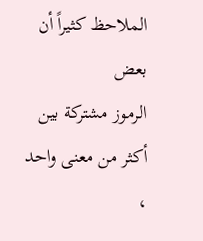الملاحظ كثيراً أن بعض
الرموز مشتركة بين أكثر من معنى واحد ،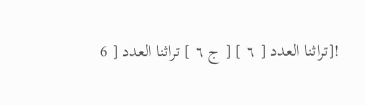![تراثنا العدد [ ٦ ] [ ج ٦ ] تراثنا العدد [ 6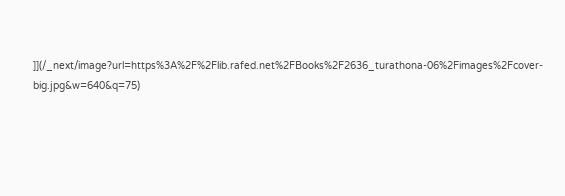]](/_next/image?url=https%3A%2F%2Flib.rafed.net%2FBooks%2F2636_turathona-06%2Fimages%2Fcover-big.jpg&w=640&q=75)